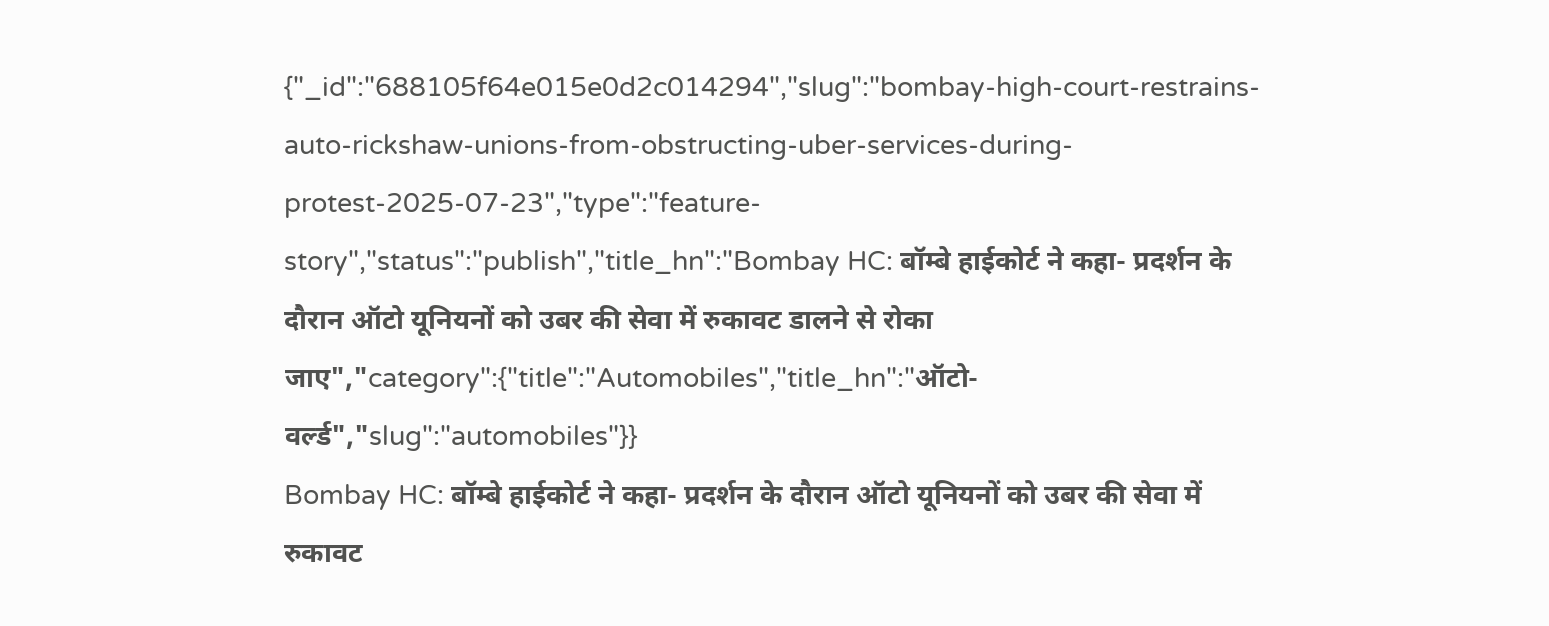{"_id":"688105f64e015e0d2c014294","slug":"bombay-high-court-restrains-auto-rickshaw-unions-from-obstructing-uber-services-during-protest-2025-07-23","type":"feature-story","status":"publish","title_hn":"Bombay HC: बॉम्बे हाईकोर्ट ने कहा- प्रदर्शन के दौरान ऑटो यूनियनों को उबर की सेवा में रुकावट डालने से रोका जाए","category":{"title":"Automobiles","title_hn":"ऑटो-वर्ल्ड","slug":"automobiles"}}
Bombay HC: बॉम्बे हाईकोर्ट ने कहा- प्रदर्शन के दौरान ऑटो यूनियनों को उबर की सेवा में रुकावट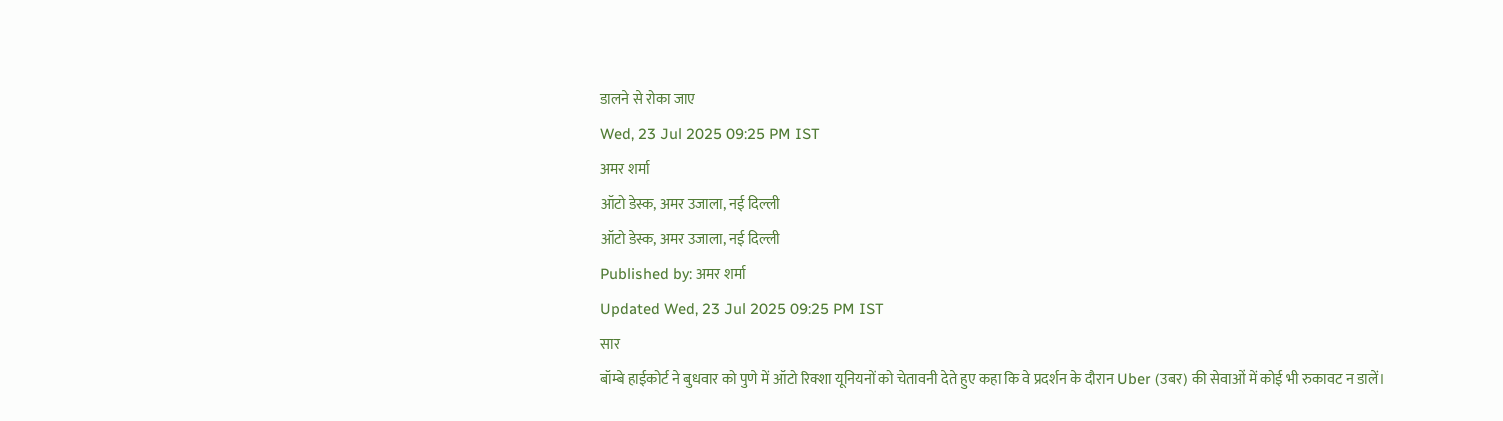डालने से रोका जाए
Wed, 23 Jul 2025 09:25 PM IST
अमर शर्मा
ऑटो डेस्क, अमर उजाला, नई दिल्ली
ऑटो डेस्क, अमर उजाला, नई दिल्ली
Published by: अमर शर्मा
Updated Wed, 23 Jul 2025 09:25 PM IST
सार
बॉम्बे हाईकोर्ट ने बुधवार को पुणे में ऑटो रिक्शा यूनियनों को चेतावनी देते हुए कहा कि वे प्रदर्शन के दौरान Uber (उबर) की सेवाओं में कोई भी रुकावट न डालें।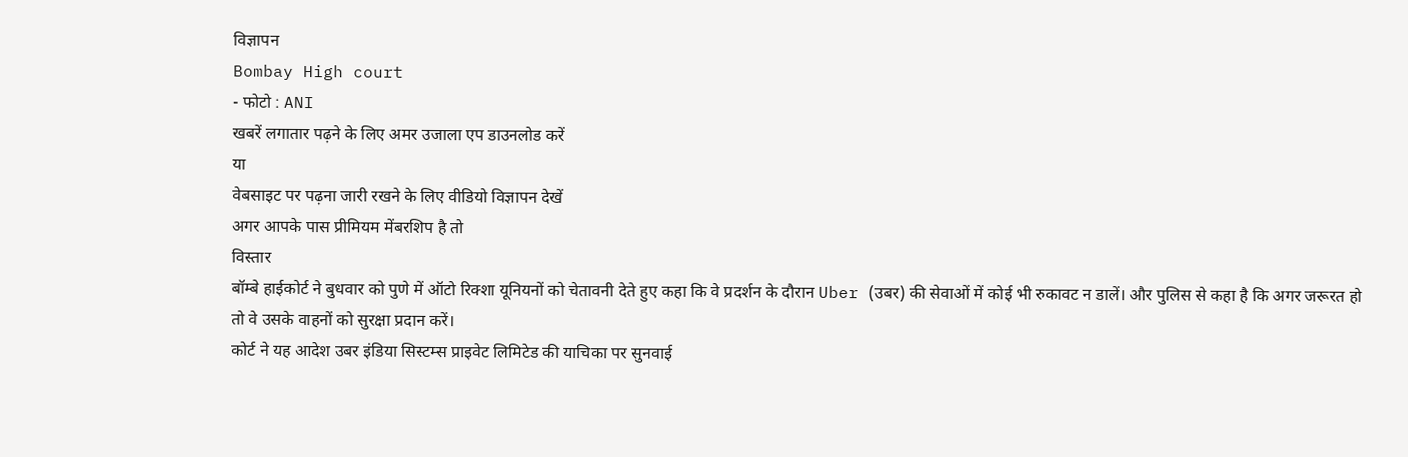विज्ञापन
Bombay High court
- फोटो : ANI
खबरें लगातार पढ़ने के लिए अमर उजाला एप डाउनलोड करें
या
वेबसाइट पर पढ़ना जारी रखने के लिए वीडियो विज्ञापन देखें
अगर आपके पास प्रीमियम मेंबरशिप है तो
विस्तार
बॉम्बे हाईकोर्ट ने बुधवार को पुणे में ऑटो रिक्शा यूनियनों को चेतावनी देते हुए कहा कि वे प्रदर्शन के दौरान Uber (उबर) की सेवाओं में कोई भी रुकावट न डालें। और पुलिस से कहा है कि अगर जरूरत हो तो वे उसके वाहनों को सुरक्षा प्रदान करें।
कोर्ट ने यह आदेश उबर इंडिया सिस्टम्स प्राइवेट लिमिटेड की याचिका पर सुनवाई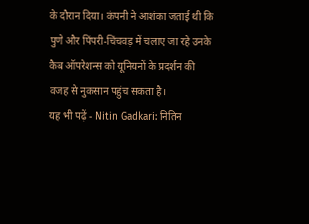के दौरान दिया। कंपनी ने आशंका जताई थी कि पुणे और पिंपरी-चिंचवड़ में चलाए जा रहे उनके कैब ऑपरेशन्स को यूनियनों के प्रदर्शन की वजह से नुकसान पहुंच सकता है।
यह भी पढ़ें - Nitin Gadkari: नितिन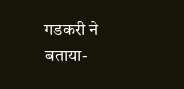गडकरी ने बताया-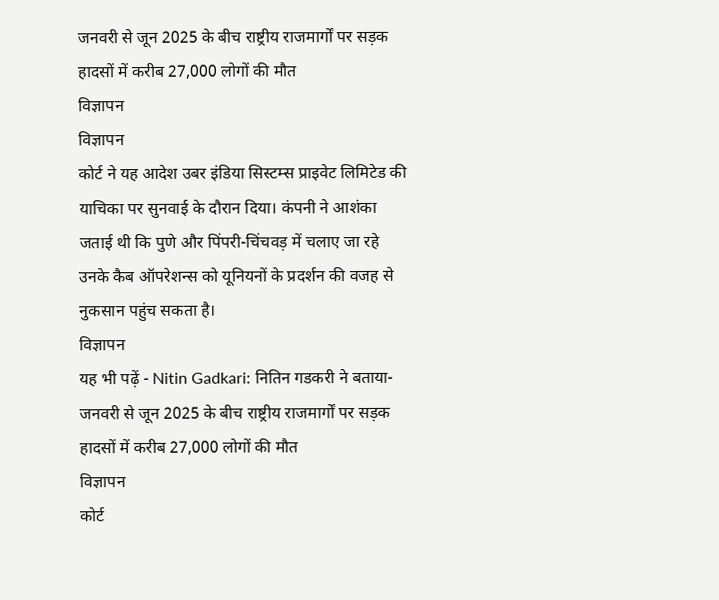जनवरी से जून 2025 के बीच राष्ट्रीय राजमार्गों पर सड़क हादसों में करीब 27,000 लोगों की मौत
विज्ञापन
विज्ञापन
कोर्ट ने यह आदेश उबर इंडिया सिस्टम्स प्राइवेट लिमिटेड की याचिका पर सुनवाई के दौरान दिया। कंपनी ने आशंका जताई थी कि पुणे और पिंपरी-चिंचवड़ में चलाए जा रहे उनके कैब ऑपरेशन्स को यूनियनों के प्रदर्शन की वजह से नुकसान पहुंच सकता है।
विज्ञापन
यह भी पढ़ें - Nitin Gadkari: नितिन गडकरी ने बताया- जनवरी से जून 2025 के बीच राष्ट्रीय राजमार्गों पर सड़क हादसों में करीब 27,000 लोगों की मौत
विज्ञापन
कोर्ट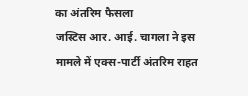का अंतरिम फैसला
जस्टिस आर. आई. चागला ने इस मामले में एक्स-पार्टी अंतरिम राहत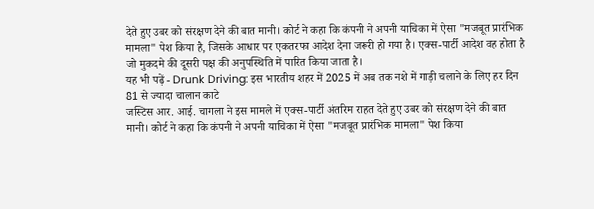देते हुए उबर को संरक्षण देने की बात मानी। कोर्ट ने कहा कि कंपनी ने अपनी याचिका में ऐसा "मजबूत प्रारंभिक मामला" पेश किया है, जिसके आधार पर एकतरफा आदेश देना जरूरी हो गया है। एक्स-पार्टी आदेश वह होता है जो मुकदमे की दूसरी पक्ष की अनुपस्थिति में पारित किया जाता है।
यह भी पढ़ें - Drunk Driving: इस भारतीय शहर में 2025 में अब तक नशे में गाड़ी चलाने के लिए हर दिन 81 से ज्यादा चालान काटे
जस्टिस आर. आई. चागला ने इस मामले में एक्स-पार्टी अंतरिम राहत देते हुए उबर को संरक्षण देने की बात मानी। कोर्ट ने कहा कि कंपनी ने अपनी याचिका में ऐसा "मजबूत प्रारंभिक मामला" पेश किया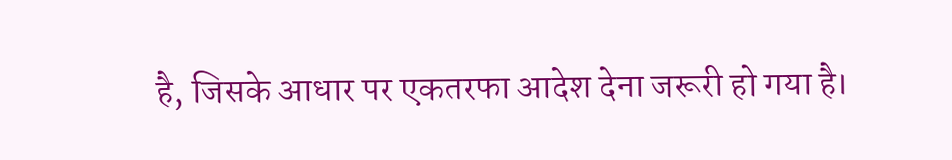है, जिसके आधार पर एकतरफा आदेश देना जरूरी हो गया है।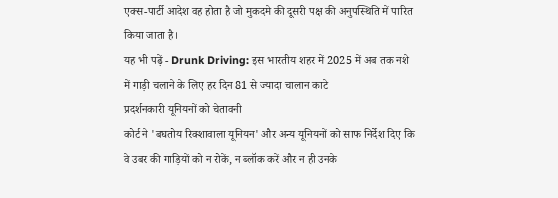एक्स-पार्टी आदेश वह होता है जो मुकदमे की दूसरी पक्ष की अनुपस्थिति में पारित किया जाता है।
यह भी पढ़ें - Drunk Driving: इस भारतीय शहर में 2025 में अब तक नशे में गाड़ी चलाने के लिए हर दिन 81 से ज्यादा चालान काटे
प्रदर्शनकारी यूनियनों को चेतावनी
कोर्ट ने 'बघतोय रिक्शावाला यूनियन' और अन्य यूनियनों को साफ निर्देश दिए कि वे उबर की गाड़ियों को न रोकें, न ब्लॉक करें और न ही उनके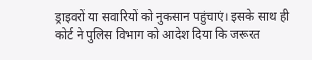ड्राइवरों या सवारियों को नुकसान पहुंचाएं। इसके साथ ही कोर्ट ने पुलिस विभाग को आदेश दिया कि जरूरत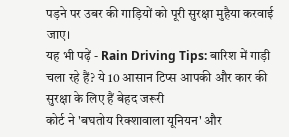पड़ने पर उबर की गाड़ियों को पूरी सुरक्षा मुहैया करवाई जाए।
यह भी पढ़ें - Rain Driving Tips: बारिश में गाड़ी चला रहे हैं? ये 10 आसान टिप्स आपकी और कार की सुरक्षा के लिए हैं बेहद जरूरी
कोर्ट ने 'बघतोय रिक्शावाला यूनियन' और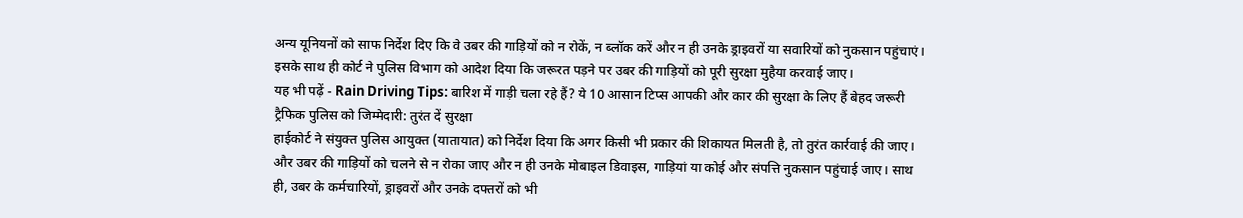अन्य यूनियनों को साफ निर्देश दिए कि वे उबर की गाड़ियों को न रोकें, न ब्लॉक करें और न ही उनके ड्राइवरों या सवारियों को नुकसान पहुंचाएं। इसके साथ ही कोर्ट ने पुलिस विभाग को आदेश दिया कि जरूरत पड़ने पर उबर की गाड़ियों को पूरी सुरक्षा मुहैया करवाई जाए।
यह भी पढ़ें - Rain Driving Tips: बारिश में गाड़ी चला रहे हैं? ये 10 आसान टिप्स आपकी और कार की सुरक्षा के लिए हैं बेहद जरूरी
ट्रैफिक पुलिस को जिम्मेदारी: तुरंत दें सुरक्षा
हाईकोर्ट ने संयुक्त पुलिस आयुक्त (यातायात) को निर्देश दिया कि अगर किसी भी प्रकार की शिकायत मिलती है, तो तुरंत कार्रवाई की जाए। और उबर की गाड़ियों को चलने से न रोका जाए और न ही उनके मोबाइल डिवाइस, गाड़ियां या कोई और संपत्ति नुकसान पहुंचाई जाए। साथ ही, उबर के कर्मचारियों, ड्राइवरों और उनके दफ्तरों को भी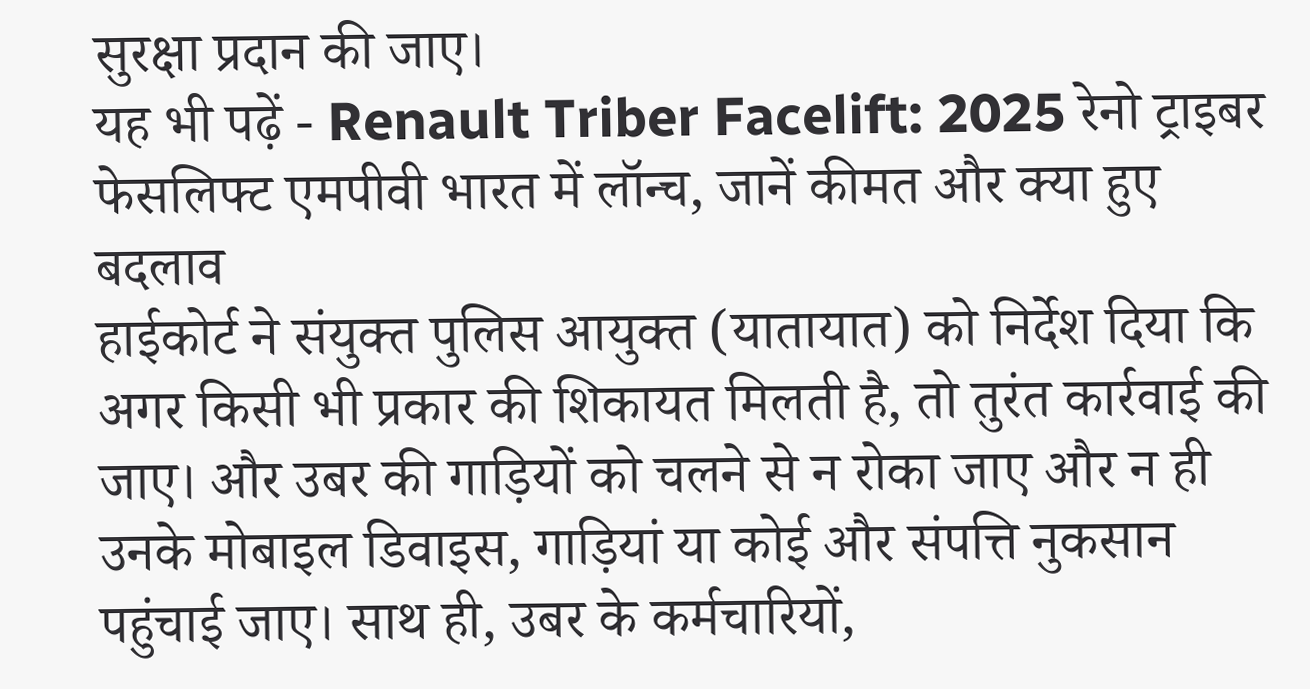सुरक्षा प्रदान की जाए।
यह भी पढ़ें - Renault Triber Facelift: 2025 रेनो ट्राइबर फेसलिफ्ट एमपीवी भारत में लॉन्च, जानें कीमत और क्या हुए बदलाव
हाईकोर्ट ने संयुक्त पुलिस आयुक्त (यातायात) को निर्देश दिया कि अगर किसी भी प्रकार की शिकायत मिलती है, तो तुरंत कार्रवाई की जाए। और उबर की गाड़ियों को चलने से न रोका जाए और न ही उनके मोबाइल डिवाइस, गाड़ियां या कोई और संपत्ति नुकसान पहुंचाई जाए। साथ ही, उबर के कर्मचारियों,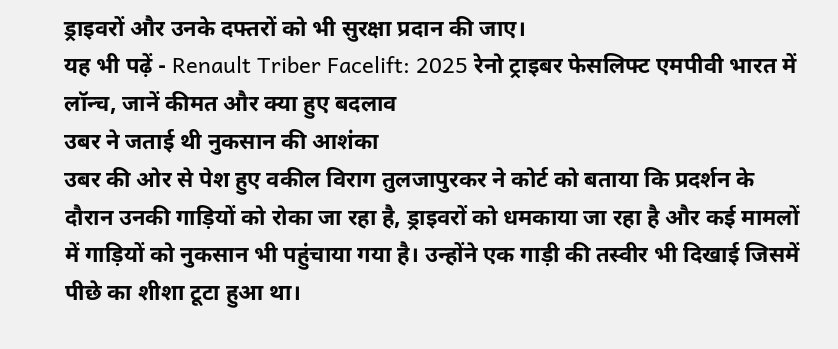ड्राइवरों और उनके दफ्तरों को भी सुरक्षा प्रदान की जाए।
यह भी पढ़ें - Renault Triber Facelift: 2025 रेनो ट्राइबर फेसलिफ्ट एमपीवी भारत में लॉन्च, जानें कीमत और क्या हुए बदलाव
उबर ने जताई थी नुकसान की आशंका
उबर की ओर से पेश हुए वकील विराग तुलजापुरकर ने कोर्ट को बताया कि प्रदर्शन के दौरान उनकी गाड़ियों को रोका जा रहा है, ड्राइवरों को धमकाया जा रहा है और कई मामलों में गाड़ियों को नुकसान भी पहुंचाया गया है। उन्होंने एक गाड़ी की तस्वीर भी दिखाई जिसमें पीछे का शीशा टूटा हुआ था।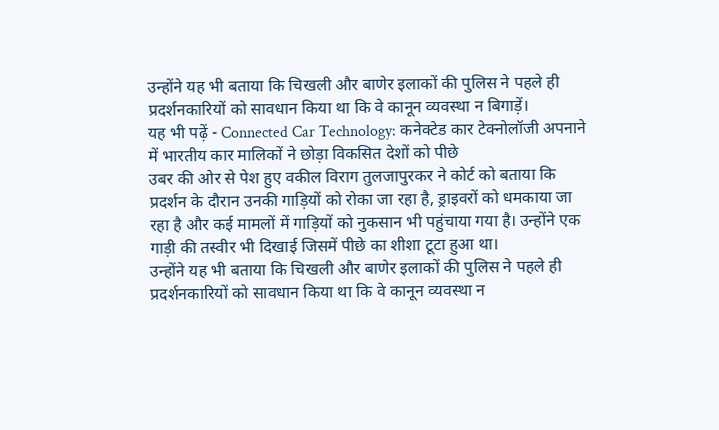उन्होंने यह भी बताया कि चिखली और बाणेर इलाकों की पुलिस ने पहले ही प्रदर्शनकारियों को सावधान किया था कि वे कानून व्यवस्था न बिगाड़ें।
यह भी पढ़ें - Connected Car Technology: कनेक्टेड कार टेक्नोलॉजी अपनाने में भारतीय कार मालिकों ने छोड़ा विकसित देशों को पीछे
उबर की ओर से पेश हुए वकील विराग तुलजापुरकर ने कोर्ट को बताया कि प्रदर्शन के दौरान उनकी गाड़ियों को रोका जा रहा है, ड्राइवरों को धमकाया जा रहा है और कई मामलों में गाड़ियों को नुकसान भी पहुंचाया गया है। उन्होंने एक गाड़ी की तस्वीर भी दिखाई जिसमें पीछे का शीशा टूटा हुआ था।
उन्होंने यह भी बताया कि चिखली और बाणेर इलाकों की पुलिस ने पहले ही प्रदर्शनकारियों को सावधान किया था कि वे कानून व्यवस्था न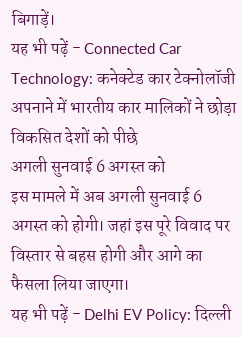बिगाड़ें।
यह भी पढ़ें - Connected Car Technology: कनेक्टेड कार टेक्नोलॉजी अपनाने में भारतीय कार मालिकों ने छोड़ा विकसित देशों को पीछे
अगली सुनवाई 6 अगस्त को
इस मामले में अब अगली सुनवाई 6 अगस्त को होगी। जहां इस पूरे विवाद पर विस्तार से बहस होगी और आगे का फैसला लिया जाएगा।
यह भी पढ़ें - Delhi EV Policy: दिल्ली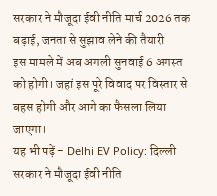सरकार ने मौजूदा ईवी नीति मार्च 2026 तक बढ़ाई, जनता से सुझाव लेने की तैयारी
इस मामले में अब अगली सुनवाई 6 अगस्त को होगी। जहां इस पूरे विवाद पर विस्तार से बहस होगी और आगे का फैसला लिया जाएगा।
यह भी पढ़ें - Delhi EV Policy: दिल्ली सरकार ने मौजूदा ईवी नीति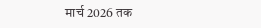मार्च 2026 तक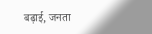बढ़ाई, जनता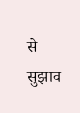से सुझाव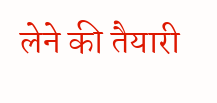लेने की तैयारी